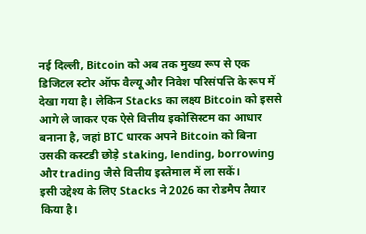नई दिल्ली, Bitcoin को अब तक मुख्य रूप से एक डिजिटल स्टोर ऑफ वैल्यू और निवेश परिसंपत्ति के रूप में देखा गया है। लेकिन Stacks का लक्ष्य Bitcoin को इससे आगे ले जाकर एक ऐसे वित्तीय इकोसिस्टम का आधार बनाना है, जहां BTC धारक अपने Bitcoin को बिना उसकी कस्टडी छोड़े staking, lending, borrowing और trading जैसे वित्तीय इस्तेमाल में ला सकें।
इसी उद्देश्य के लिए Stacks ने 2026 का रोडमैप तैयार किया है।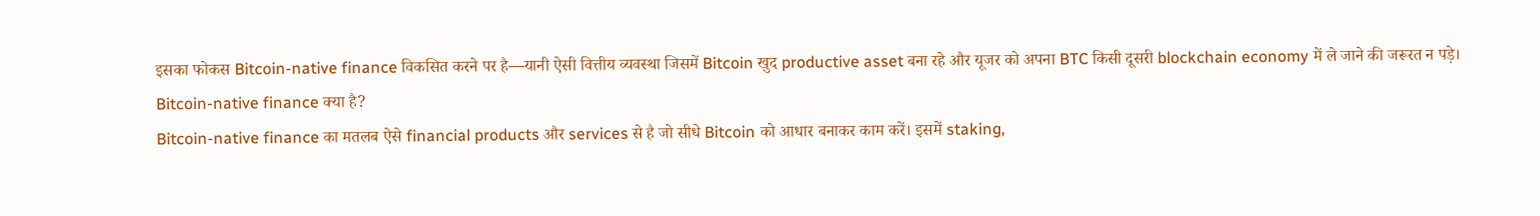इसका फोकस Bitcoin-native finance विकसित करने पर है—यानी ऐसी वित्तीय व्यवस्था जिसमें Bitcoin खुद productive asset बना रहे और यूजर को अपना BTC किसी दूसरी blockchain economy में ले जाने की जरूरत न पड़े।
Bitcoin-native finance क्या है?
Bitcoin-native finance का मतलब ऐसे financial products और services से है जो सीधे Bitcoin को आधार बनाकर काम करें। इसमें staking,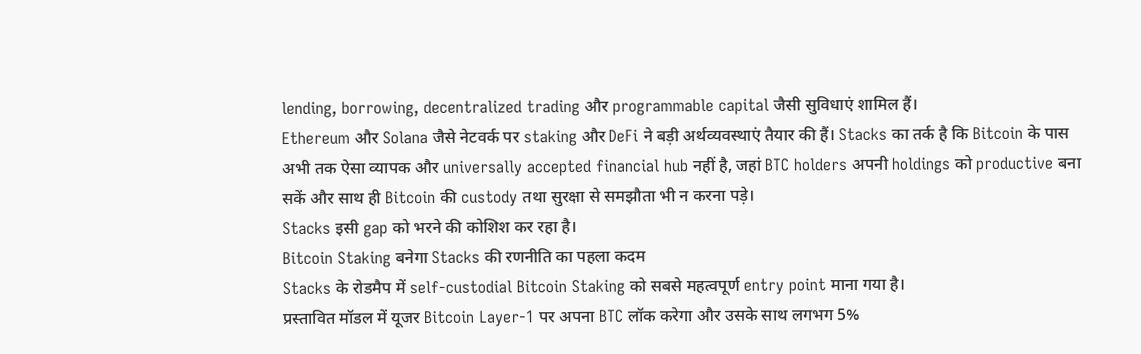lending, borrowing, decentralized trading और programmable capital जैसी सुविधाएं शामिल हैं।
Ethereum और Solana जैसे नेटवर्क पर staking और DeFi ने बड़ी अर्थव्यवस्थाएं तैयार की हैं। Stacks का तर्क है कि Bitcoin के पास अभी तक ऐसा व्यापक और universally accepted financial hub नहीं है, जहां BTC holders अपनी holdings को productive बना सकें और साथ ही Bitcoin की custody तथा सुरक्षा से समझौता भी न करना पड़े।
Stacks इसी gap को भरने की कोशिश कर रहा है।
Bitcoin Staking बनेगा Stacks की रणनीति का पहला कदम
Stacks के रोडमैप में self-custodial Bitcoin Staking को सबसे महत्वपूर्ण entry point माना गया है।
प्रस्तावित मॉडल में यूजर Bitcoin Layer-1 पर अपना BTC लॉक करेगा और उसके साथ लगभग 5%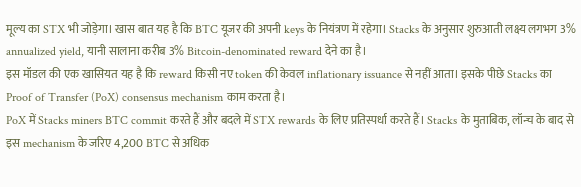मूल्य का STX भी जोड़ेगा। खास बात यह है कि BTC यूजर की अपनी keys के नियंत्रण में रहेगा। Stacks के अनुसार शुरुआती लक्ष्य लगभग 3% annualized yield, यानी सालाना करीब 3% Bitcoin-denominated reward देने का है।
इस मॉडल की एक खासियत यह है कि reward किसी नए token की केवल inflationary issuance से नहीं आता। इसके पीछे Stacks का Proof of Transfer (PoX) consensus mechanism काम करता है।
PoX में Stacks miners BTC commit करते हैं और बदले में STX rewards के लिए प्रतिस्पर्धा करते हैं। Stacks के मुताबिक, लॉन्च के बाद से इस mechanism के जरिए 4,200 BTC से अधिक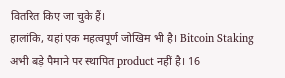वितरित किए जा चुके हैं।
हालांकि, यहां एक महत्वपूर्ण जोखिम भी है। Bitcoin Staking अभी बड़े पैमाने पर स्थापित product नहीं है। 16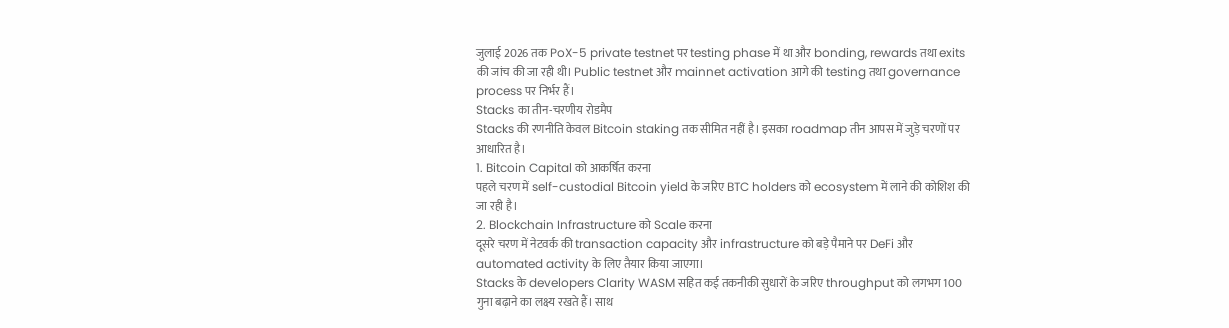जुलाई 2026 तक PoX-5 private testnet पर testing phase में था और bonding, rewards तथा exits की जांच की जा रही थी। Public testnet और mainnet activation आगे की testing तथा governance process पर निर्भर हैं।
Stacks का तीन-चरणीय रोडमैप
Stacks की रणनीति केवल Bitcoin staking तक सीमित नहीं है। इसका roadmap तीन आपस में जुड़े चरणों पर आधारित है।
1. Bitcoin Capital को आकर्षित करना
पहले चरण में self-custodial Bitcoin yield के जरिए BTC holders को ecosystem में लाने की कोशिश की जा रही है।
2. Blockchain Infrastructure को Scale करना
दूसरे चरण में नेटवर्क की transaction capacity और infrastructure को बड़े पैमाने पर DeFi और automated activity के लिए तैयार किया जाएगा।
Stacks के developers Clarity WASM सहित कई तकनीकी सुधारों के जरिए throughput को लगभग 100 गुना बढ़ाने का लक्ष्य रखते हैं। साथ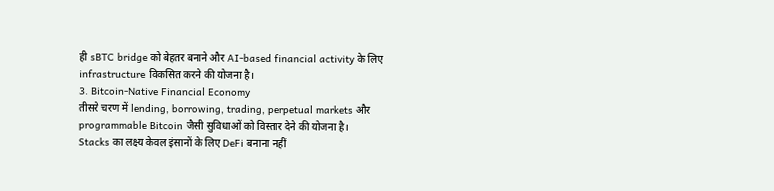ही sBTC bridge को बेहतर बनाने और AI-based financial activity के लिए infrastructure विकसित करने की योजना है।
3. Bitcoin-Native Financial Economy
तीसरे चरण में lending, borrowing, trading, perpetual markets और programmable Bitcoin जैसी सुविधाओं को विस्तार देने की योजना है।
Stacks का लक्ष्य केवल इंसानों के लिए DeFi बनाना नहीं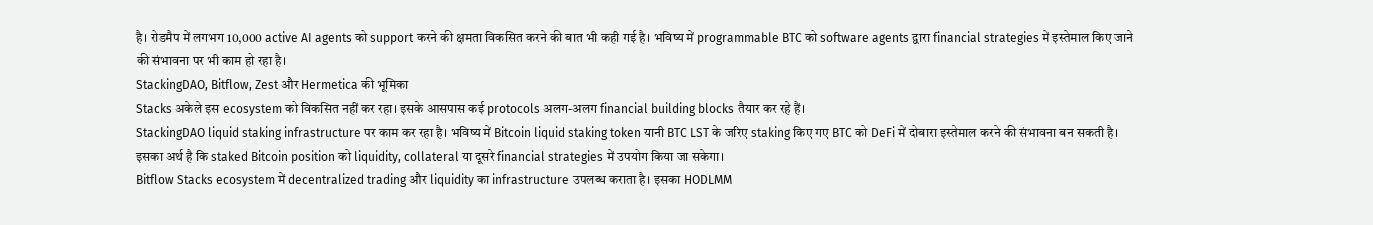है। रोडमैप में लगभग 10,000 active AI agents को support करने की क्षमता विकसित करने की बात भी कही गई है। भविष्य में programmable BTC को software agents द्वारा financial strategies में इस्तेमाल किए जाने की संभावना पर भी काम हो रहा है।
StackingDAO, Bitflow, Zest और Hermetica की भूमिका
Stacks अकेले इस ecosystem को विकसित नहीं कर रहा। इसके आसपास कई protocols अलग-अलग financial building blocks तैयार कर रहे हैं।
StackingDAO liquid staking infrastructure पर काम कर रहा है। भविष्य में Bitcoin liquid staking token यानी BTC LST के जरिए staking किए गए BTC को DeFi में दोबारा इस्तेमाल करने की संभावना बन सकती है। इसका अर्थ है कि staked Bitcoin position को liquidity, collateral या दूसरे financial strategies में उपयोग किया जा सकेगा।
Bitflow Stacks ecosystem में decentralized trading और liquidity का infrastructure उपलब्ध कराता है। इसका HODLMM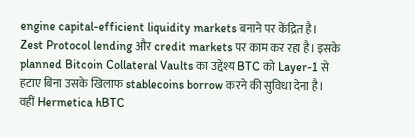engine capital-efficient liquidity markets बनाने पर केंद्रित है।
Zest Protocol lending और credit markets पर काम कर रहा है। इसके planned Bitcoin Collateral Vaults का उद्देश्य BTC को Layer-1 से हटाए बिना उसके खिलाफ stablecoins borrow करने की सुविधा देना है।
वहीं Hermetica hBTC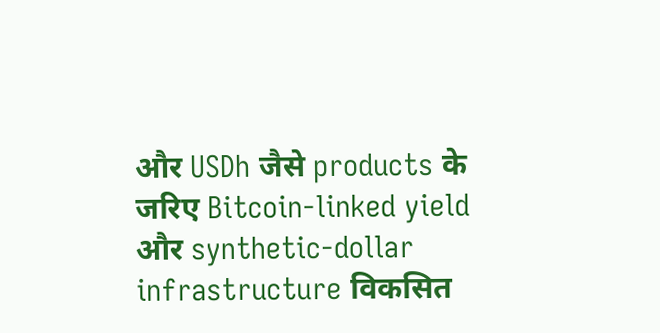और USDh जैसे products के जरिए Bitcoin-linked yield और synthetic-dollar infrastructure विकसित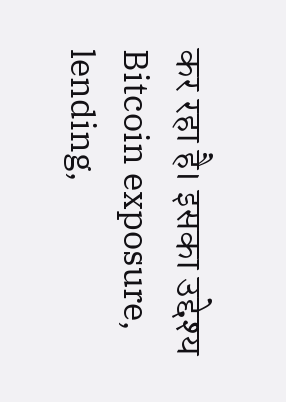कर रहा है। इसका उद्देश्य Bitcoin exposure, lending,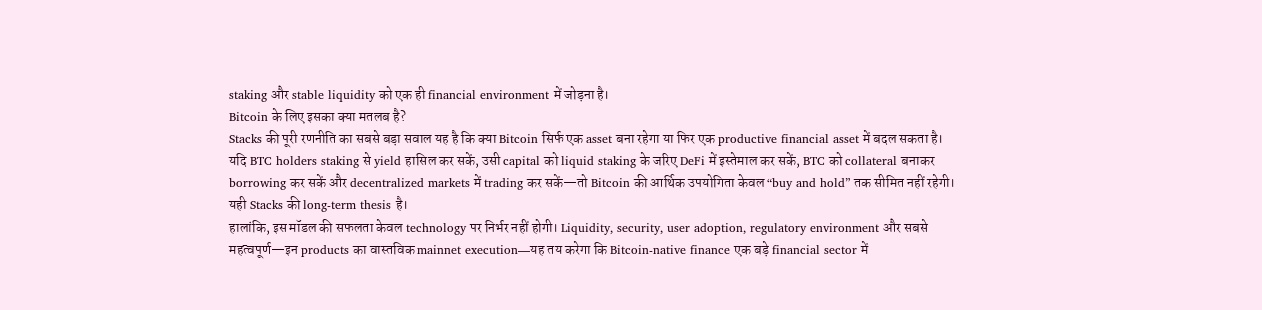staking और stable liquidity को एक ही financial environment में जोड़ना है।
Bitcoin के लिए इसका क्या मतलब है?
Stacks की पूरी रणनीति का सबसे बड़ा सवाल यह है कि क्या Bitcoin सिर्फ एक asset बना रहेगा या फिर एक productive financial asset में बदल सकता है।
यदि BTC holders staking से yield हासिल कर सकें, उसी capital को liquid staking के जरिए DeFi में इस्तेमाल कर सकें, BTC को collateral बनाकर borrowing कर सकें और decentralized markets में trading कर सकें—तो Bitcoin की आर्थिक उपयोगिता केवल “buy and hold” तक सीमित नहीं रहेगी।
यही Stacks की long-term thesis है।
हालांकि, इस मॉडल की सफलता केवल technology पर निर्भर नहीं होगी। Liquidity, security, user adoption, regulatory environment और सबसे महत्वपूर्ण—इन products का वास्तविक mainnet execution—यह तय करेगा कि Bitcoin-native finance एक बड़े financial sector में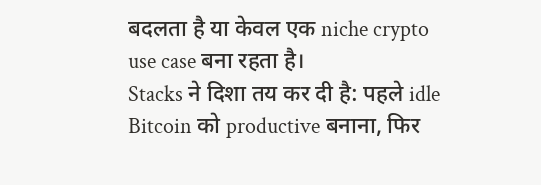बदलता है या केवल एक niche crypto use case बना रहता है।
Stacks ने दिशा तय कर दी है: पहले idle Bitcoin को productive बनाना, फिर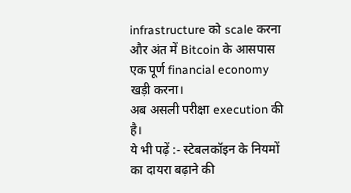infrastructure को scale करना और अंत में Bitcoin के आसपास एक पूर्ण financial economy खड़ी करना।
अब असली परीक्षा execution की है।
ये भी पढ़ें :- स्टेबलकॉइन के नियमों का दायरा बढ़ाने की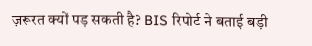ज़रूरत क्यों पड़ सकती है? BIS रिपोर्ट ने बताई बड़ी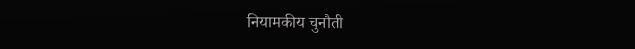नियामकीय चुनौती